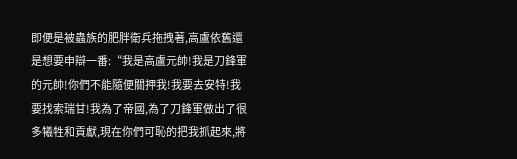即便是被蟲族的肥胖衛兵拖拽著,高盧依舊還是想要申辯一番:“我是高盧元帥!我是刀鋒軍的元帥!你們不能隨便關押我!我要去安特!我要找索瑞甘!我為了帝國,為了刀鋒軍做出了很多犧牲和貢獻,現在你們可恥的把我抓起來,將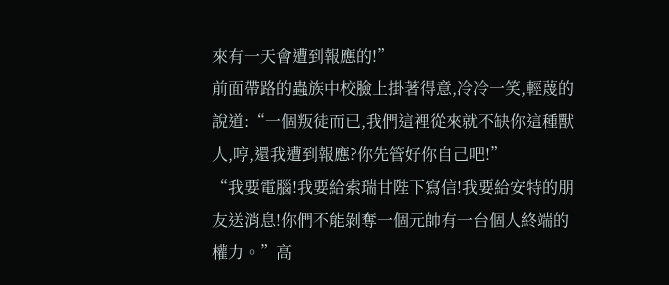來有一天會遭到報應的!”
前面帶路的蟲族中校臉上掛著得意,冷冷一笑,輕蔑的說道:“一個叛徒而已,我們這裡從來就不缺你這種獸人,哼,還我遭到報應?你先管好你自己吧!”
“我要電腦!我要給索瑞甘陛下寫信!我要給安特的朋友送消息!你們不能剝奪一個元帥有一台個人終端的權力。”高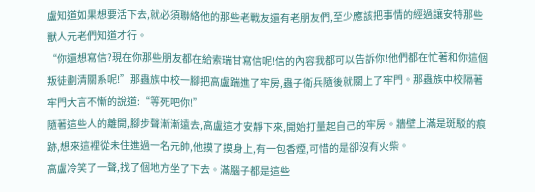盧知道如果想要活下去,就必須聯絡他的那些老戰友還有老朋友們,至少應該把事情的經過讓安特那些獸人元老們知道才行。
“你還想寫信?現在你那些朋友都在給索瑞甘寫信呢!信的內容我都可以告訴你!他們都在忙著和你這個叛徒劃清關系呢!”那蟲族中校一腳把高盧踹進了牢房,蟲子衛兵隨後就關上了牢門。那蟲族中校隔著牢門大言不慚的說道:“等死吧你!”
隨著這些人的離開,腳步聲漸漸遠去,高盧這才安靜下來,開始打量起自己的牢房。牆壁上滿是斑駁的痕跡,想來這裡從未住進過一名元帥,他摸了摸身上,有一包香煙,可惜的是卻沒有火柴。
高盧冷笑了一聲,找了個地方坐了下去。滿腦子都是這些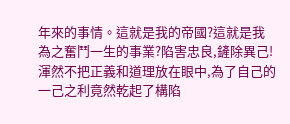年來的事情。這就是我的帝國?這就是我為之奮鬥一生的事業?陷害忠良,鏟除異己!渾然不把正義和道理放在眼中,為了自己的一己之利竟然乾起了構陷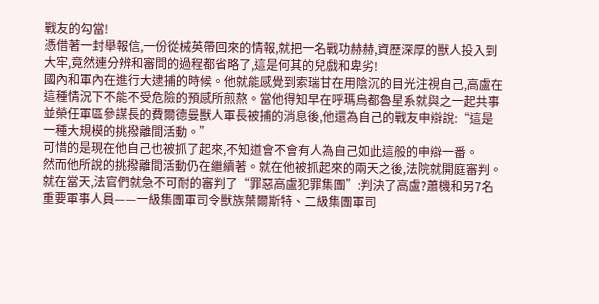戰友的勾當!
憑借著一封舉報信,一份從械英帶回來的情報,就把一名戰功赫赫,資歷深厚的獸人投入到大牢,竟然連分辨和審問的過程都省略了,這是何其的兒戲和卑劣!
國內和軍內在進行大逮捕的時候。他就能感覺到索瑞甘在用陰沉的目光注視自己,高盧在這種情況下不能不受危險的預感所煎熬。當他得知早在呼瑪烏都魯星系就與之一起共事並榮任軍區參謀長的費爾德曼獸人軍長被捕的消息後,他還為自己的戰友申辯說:“這是一種大規模的挑撥離間活動。”
可惜的是現在他自己也被抓了起來,不知道會不會有人為自己如此這般的申辯一番。
然而他所說的挑撥離間活動仍在繼續著。就在他被抓起來的兩天之後,法院就開庭審判。就在當天,法官們就急不可耐的審判了“罪惡高盧犯罪集團”:判決了高盧?蕭機和另7名重要軍事人員——一級集團軍司令獸族葉爾斯特、二級集團軍司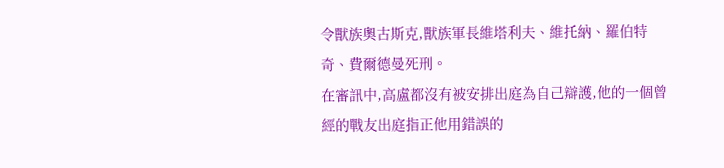令獸族奧古斯克,獸族軍長維塔利夫、維托納、羅伯特奇、費爾德曼死刑。
在審訊中,高盧都沒有被安排出庭為自己辯護,他的一個曾經的戰友出庭指正他用錯誤的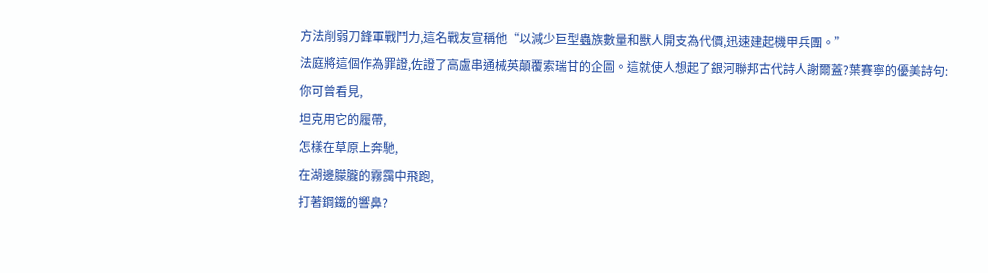方法削弱刀鋒軍戰鬥力,這名戰友宣稱他“以減少巨型蟲族數量和獸人開支為代價,迅速建起機甲兵團。”
法庭將這個作為罪證,佐證了高盧串通械英顛覆索瑞甘的企圖。這就使人想起了銀河聯邦古代詩人謝爾蓋?葉賽寧的優美詩句:
你可曾看見,
坦克用它的履帶,
怎樣在草原上奔馳,
在湖邊朦朧的霧靄中飛跑,
打著鋼鐵的響鼻?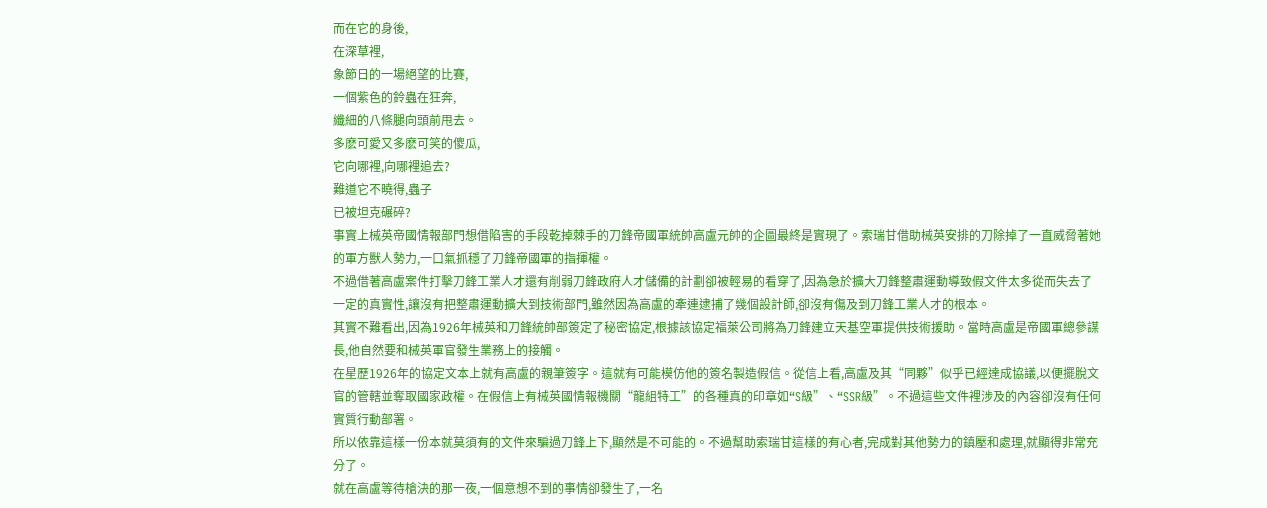而在它的身後,
在深草裡,
象節日的一場絕望的比賽,
一個紫色的鈴蟲在狂奔,
纖細的八條腿向頭前甩去。
多麽可愛又多麽可笑的傻瓜,
它向哪裡,向哪裡追去?
難道它不曉得,蟲子
已被坦克碾碎?
事實上械英帝國情報部門想借陷害的手段乾掉棘手的刀鋒帝國軍統帥高盧元帥的企圖最終是實現了。索瑞甘借助械英安排的刀除掉了一直威脅著她的軍方獸人勢力,一口氣抓穩了刀鋒帝國軍的指揮權。
不過借著高盧案件打擊刀鋒工業人才還有削弱刀鋒政府人才儲備的計劃卻被輕易的看穿了,因為急於擴大刀鋒整肅運動導致假文件太多從而失去了一定的真實性,讓沒有把整肅運動擴大到技術部門,雖然因為高盧的牽連逮捕了幾個設計師,卻沒有傷及到刀鋒工業人才的根本。
其實不難看出,因為1926年械英和刀鋒統帥部簽定了秘密協定,根據該協定福萊公司將為刀鋒建立天基空軍提供技術援助。當時高盧是帝國軍總參謀長,他自然要和械英軍官發生業務上的接觸。
在星歷1926年的協定文本上就有高盧的親筆簽字。這就有可能模仿他的簽名製造假信。從信上看,高盧及其“同夥”似乎已經達成協議,以便擺脫文官的管轄並奪取國家政權。在假信上有械英國情報機關“龍組特工”的各種真的印章如“S級”、“SSR級”。不過這些文件裡涉及的內容卻沒有任何實質行動部署。
所以依靠這樣一份本就莫須有的文件來騙過刀鋒上下,顯然是不可能的。不過幫助索瑞甘這樣的有心者,完成對其他勢力的鎮壓和處理,就顯得非常充分了。
就在高盧等待槍決的那一夜,一個意想不到的事情卻發生了,一名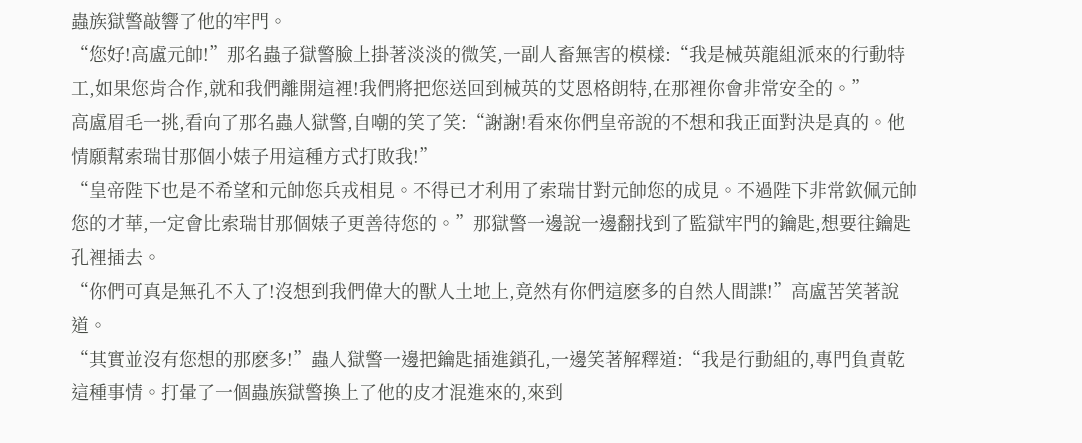蟲族獄警敲響了他的牢門。
“您好!高盧元帥!”那名蟲子獄警臉上掛著淡淡的微笑,一副人畜無害的模樣:“我是械英龍組派來的行動特工,如果您肯合作,就和我們離開這裡!我們將把您送回到械英的艾恩格朗特,在那裡你會非常安全的。”
高盧眉毛一挑,看向了那名蟲人獄警,自嘲的笑了笑:“謝謝!看來你們皇帝說的不想和我正面對決是真的。他情願幫索瑞甘那個小婊子用這種方式打敗我!”
“皇帝陛下也是不希望和元帥您兵戎相見。不得已才利用了索瑞甘對元帥您的成見。不過陛下非常欽佩元帥您的才華,一定會比索瑞甘那個婊子更善待您的。”那獄警一邊說一邊翻找到了監獄牢門的鑰匙,想要往鑰匙孔裡插去。
“你們可真是無孔不入了!沒想到我們偉大的獸人土地上,竟然有你們這麽多的自然人間諜!”高盧苦笑著說道。
“其實並沒有您想的那麽多!”蟲人獄警一邊把鑰匙插進鎖孔,一邊笑著解釋道:“我是行動組的,專門負責乾這種事情。打暈了一個蟲族獄警換上了他的皮才混進來的,來到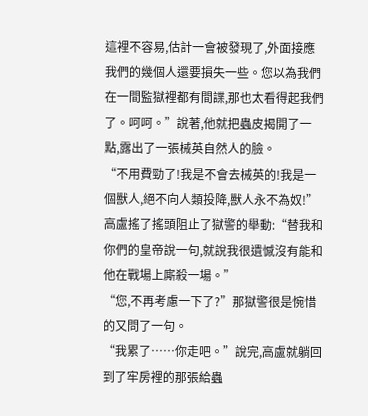這裡不容易,估計一會被發現了,外面接應我們的幾個人還要損失一些。您以為我們在一間監獄裡都有間諜,那也太看得起我們了。呵呵。”說著,他就把蟲皮揭開了一點,露出了一張械英自然人的臉。
“不用費勁了!我是不會去械英的!我是一個獸人,絕不向人類投降,獸人永不為奴!”高盧搖了搖頭阻止了獄警的舉動:“替我和你們的皇帝說一句,就說我很遺憾沒有能和他在戰場上廝殺一場。”
“您,不再考慮一下了?”那獄警很是惋惜的又問了一句。
“我累了……你走吧。”說完,高盧就躺回到了牢房裡的那張給蟲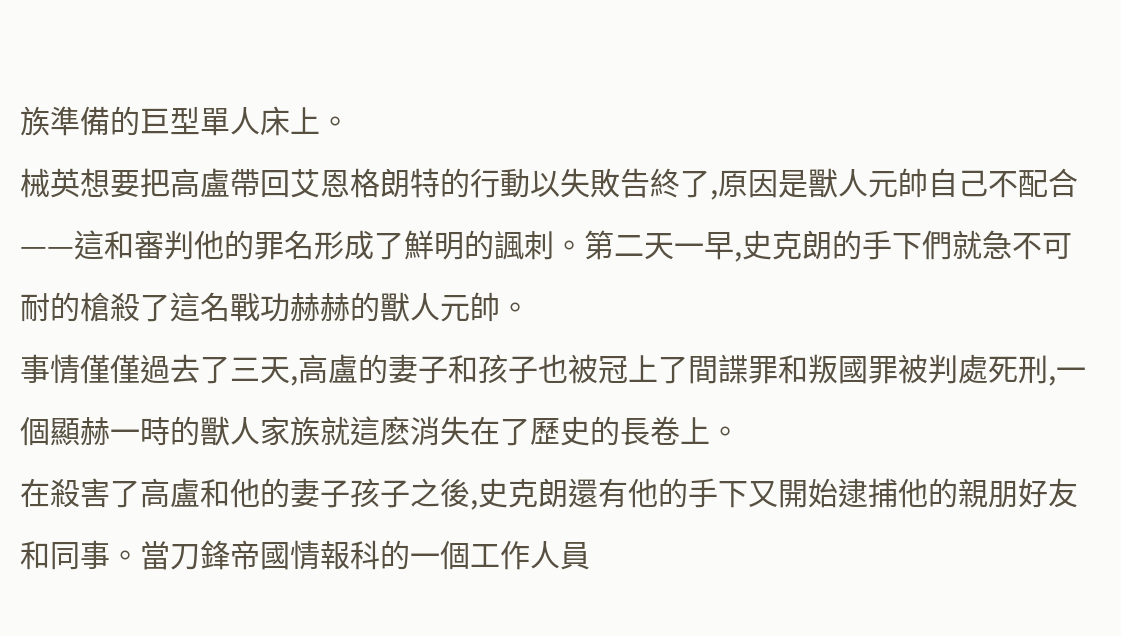族準備的巨型單人床上。
械英想要把高盧帶回艾恩格朗特的行動以失敗告終了,原因是獸人元帥自己不配合——這和審判他的罪名形成了鮮明的諷刺。第二天一早,史克朗的手下們就急不可耐的槍殺了這名戰功赫赫的獸人元帥。
事情僅僅過去了三天,高盧的妻子和孩子也被冠上了間諜罪和叛國罪被判處死刑,一個顯赫一時的獸人家族就這麽消失在了歷史的長卷上。
在殺害了高盧和他的妻子孩子之後,史克朗還有他的手下又開始逮捕他的親朋好友和同事。當刀鋒帝國情報科的一個工作人員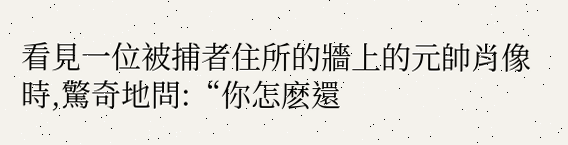看見一位被捕者住所的牆上的元帥肖像時,驚奇地問:“你怎麽還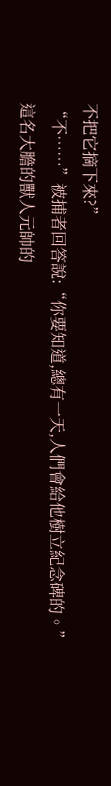不把它摘下來?”
“不……”被捕者回答說:“你要知道,總有一天,人們會給他樹立紀念碑的。”
這名大膽的獸人元帥的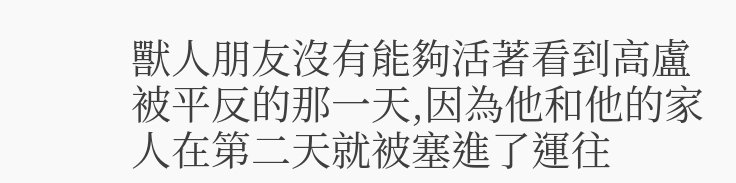獸人朋友沒有能夠活著看到高盧被平反的那一天,因為他和他的家人在第二天就被塞進了運往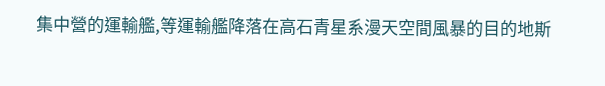集中營的運輸艦,等運輸艦降落在高石青星系漫天空間風暴的目的地斯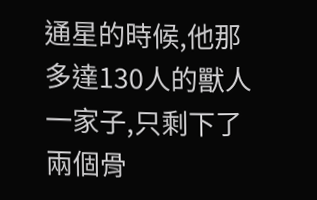通星的時候,他那多達130人的獸人一家子,只剩下了兩個骨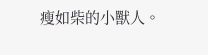瘦如柴的小獸人。